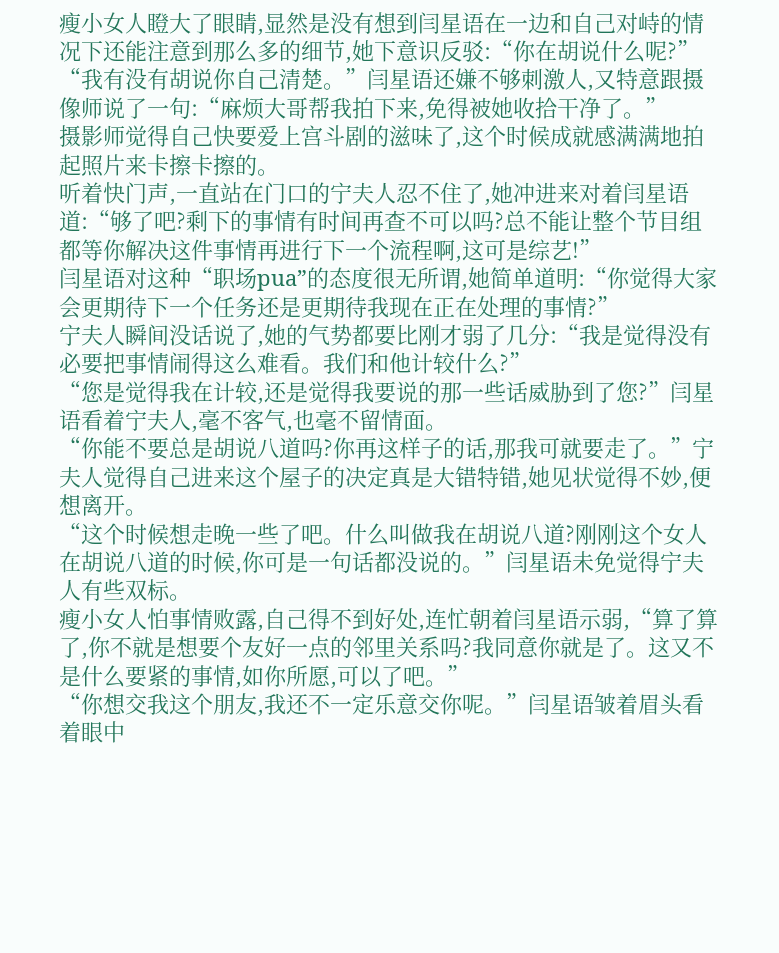瘦小女人瞪大了眼睛,显然是没有想到闫星语在一边和自己对峙的情况下还能注意到那么多的细节,她下意识反驳:“你在胡说什么呢?”
“我有没有胡说你自己清楚。”闫星语还嫌不够刺激人,又特意跟摄像师说了一句:“麻烦大哥帮我拍下来,免得被她收拾干净了。”
摄影师觉得自己快要爱上宫斗剧的滋味了,这个时候成就感满满地拍起照片来卡擦卡擦的。
听着快门声,一直站在门口的宁夫人忍不住了,她冲进来对着闫星语道:“够了吧?剩下的事情有时间再查不可以吗?总不能让整个节目组都等你解决这件事情再进行下一个流程啊,这可是综艺!”
闫星语对这种“职场pua”的态度很无所谓,她简单道明:“你觉得大家会更期待下一个任务还是更期待我现在正在处理的事情?”
宁夫人瞬间没话说了,她的气势都要比刚才弱了几分:“我是觉得没有必要把事情闹得这么难看。我们和他计较什么?”
“您是觉得我在计较,还是觉得我要说的那一些话威胁到了您?”闫星语看着宁夫人,毫不客气,也毫不留情面。
“你能不要总是胡说八道吗?你再这样子的话,那我可就要走了。”宁夫人觉得自己进来这个屋子的决定真是大错特错,她见状觉得不妙,便想离开。
“这个时候想走晚一些了吧。什么叫做我在胡说八道?刚刚这个女人在胡说八道的时候,你可是一句话都没说的。”闫星语未免觉得宁夫人有些双标。
瘦小女人怕事情败露,自己得不到好处,连忙朝着闫星语示弱,“算了算了,你不就是想要个友好一点的邻里关系吗?我同意你就是了。这又不是什么要紧的事情,如你所愿,可以了吧。”
“你想交我这个朋友,我还不一定乐意交你呢。”闫星语皱着眉头看着眼中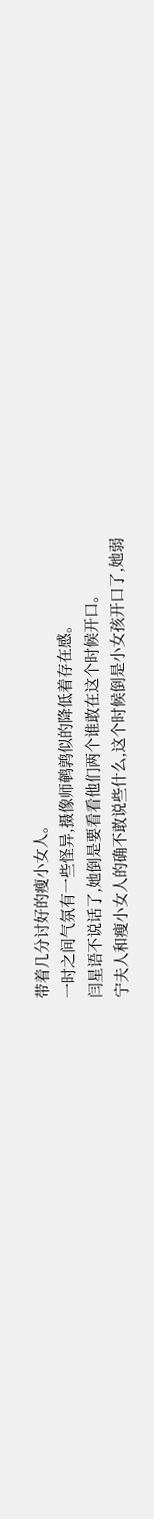带着几分讨好的瘦小女人。
一时之间气氛有一些怪异,摄像师鹌鹑似的降低着存在感。
闫星语不说话了,她倒是要看看他们两个谁敢在这个时候开口。
宁夫人和瘦小女人的确不敢说些什么,这个时候倒是小女孩开口了,她弱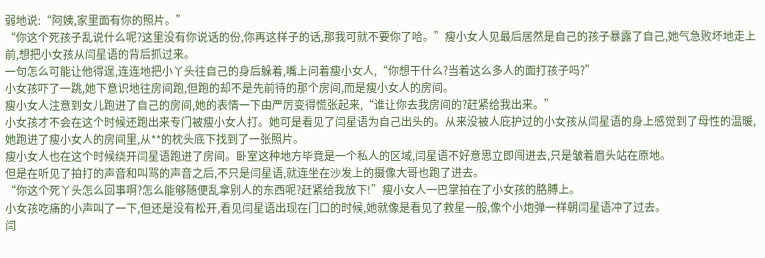弱地说:“阿姨,家里面有你的照片。”
“你这个死孩子乱说什么呢?这里没有你说话的份,你再这样子的话,那我可就不要你了哈。”瘦小女人见最后居然是自己的孩子暴露了自己,她气急败坏地走上前,想把小女孩从闫星语的背后抓过来。
一句怎么可能让他得逞,连连地把小丫头往自己的身后躲着,嘴上问着瘦小女人,“你想干什么?当着这么多人的面打孩子吗?”
小女孩吓了一跳,她下意识地往房间跑,但跑的却不是先前待的那个房间,而是瘦小女人的房间。
瘦小女人注意到女儿跑进了自己的房间,她的表情一下由严厉变得慌张起来,“谁让你去我房间的?赶紧给我出来。”
小女孩才不会在这个时候还跑出来专门被瘦小女人打。她可是看见了闫星语为自己出头的。从来没被人庇护过的小女孩从闫星语的身上感觉到了母性的温暖,她跑进了瘦小女人的房间里,从**的枕头底下找到了一张照片。
瘦小女人也在这个时候绕开闫星语跑进了房间。卧室这种地方毕竟是一个私人的区域,闫星语不好意思立即闯进去,只是皱着眉头站在原地。
但是在听见了拍打的声音和叫骂的声音之后,不只是闫星语,就连坐在沙发上的摄像大哥也跑了进去。
“你这个死丫头怎么回事啊?怎么能够随便乱拿别人的东西呢?赶紧给我放下!”瘦小女人一巴掌拍在了小女孩的胳膊上。
小女孩吃痛的小声叫了一下,但还是没有松开,看见闫星语出现在门口的时候,她就像是看见了救星一般,像个小炮弹一样朝闫星语冲了过去。
闫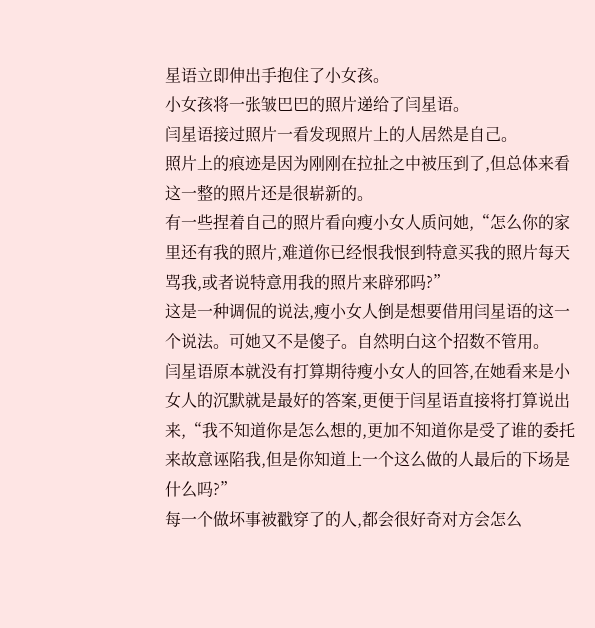星语立即伸出手抱住了小女孩。
小女孩将一张皱巴巴的照片递给了闫星语。
闫星语接过照片一看发现照片上的人居然是自己。
照片上的痕迹是因为刚刚在拉扯之中被压到了,但总体来看这一整的照片还是很崭新的。
有一些捏着自己的照片看向瘦小女人质问她,“怎么你的家里还有我的照片,难道你已经恨我恨到特意买我的照片每天骂我,或者说特意用我的照片来辟邪吗?”
这是一种调侃的说法,瘦小女人倒是想要借用闫星语的这一个说法。可她又不是傻子。自然明白这个招数不管用。
闫星语原本就没有打算期待瘦小女人的回答,在她看来是小女人的沉默就是最好的答案,更便于闫星语直接将打算说出来,“我不知道你是怎么想的,更加不知道你是受了谁的委托来故意诬陷我,但是你知道上一个这么做的人最后的下场是什么吗?”
每一个做坏事被戳穿了的人,都会很好奇对方会怎么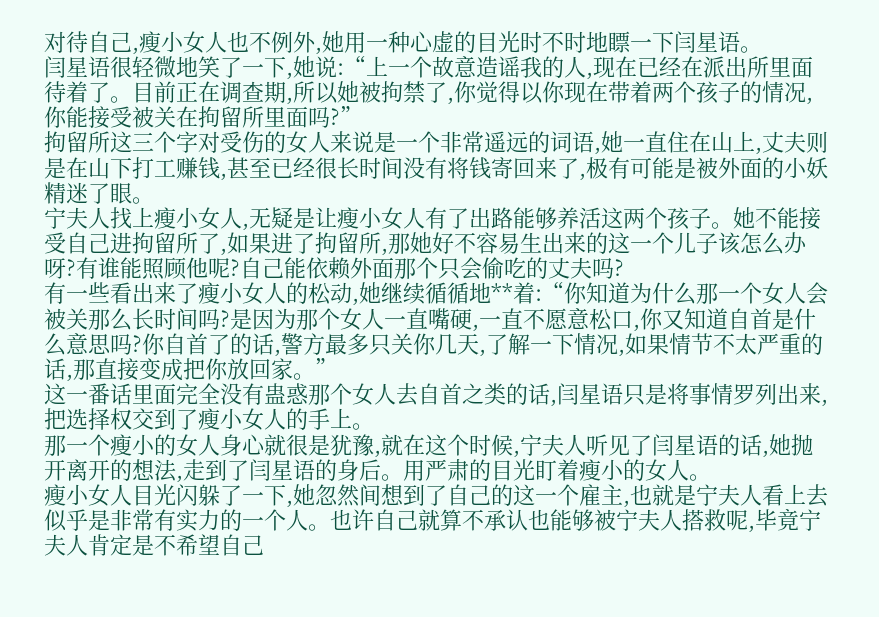对待自己,瘦小女人也不例外,她用一种心虚的目光时不时地瞟一下闫星语。
闫星语很轻微地笑了一下,她说:“上一个故意造谣我的人,现在已经在派出所里面待着了。目前正在调查期,所以她被拘禁了,你觉得以你现在带着两个孩子的情况,你能接受被关在拘留所里面吗?”
拘留所这三个字对受伤的女人来说是一个非常遥远的词语,她一直住在山上,丈夫则是在山下打工赚钱,甚至已经很长时间没有将钱寄回来了,极有可能是被外面的小妖精迷了眼。
宁夫人找上瘦小女人,无疑是让瘦小女人有了出路能够养活这两个孩子。她不能接受自己进拘留所了,如果进了拘留所,那她好不容易生出来的这一个儿子该怎么办呀?有谁能照顾他呢?自己能依赖外面那个只会偷吃的丈夫吗?
有一些看出来了瘦小女人的松动,她继续循循地**着:“你知道为什么那一个女人会被关那么长时间吗?是因为那个女人一直嘴硬,一直不愿意松口,你又知道自首是什么意思吗?你自首了的话,警方最多只关你几天,了解一下情况,如果情节不太严重的话,那直接变成把你放回家。”
这一番话里面完全没有蛊惑那个女人去自首之类的话,闫星语只是将事情罗列出来,把选择权交到了瘦小女人的手上。
那一个瘦小的女人身心就很是犹豫,就在这个时候,宁夫人听见了闫星语的话,她抛开离开的想法,走到了闫星语的身后。用严肃的目光盯着瘦小的女人。
瘦小女人目光闪躲了一下,她忽然间想到了自己的这一个雇主,也就是宁夫人看上去似乎是非常有实力的一个人。也许自己就算不承认也能够被宁夫人搭救呢,毕竟宁夫人肯定是不希望自己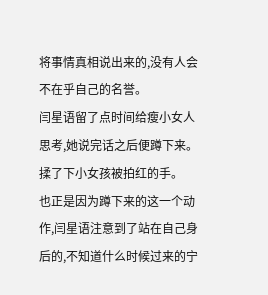将事情真相说出来的,没有人会不在乎自己的名誉。
闫星语留了点时间给瘦小女人思考,她说完话之后便蹲下来。揉了下小女孩被拍红的手。
也正是因为蹲下来的这一个动作,闫星语注意到了站在自己身后的,不知道什么时候过来的宁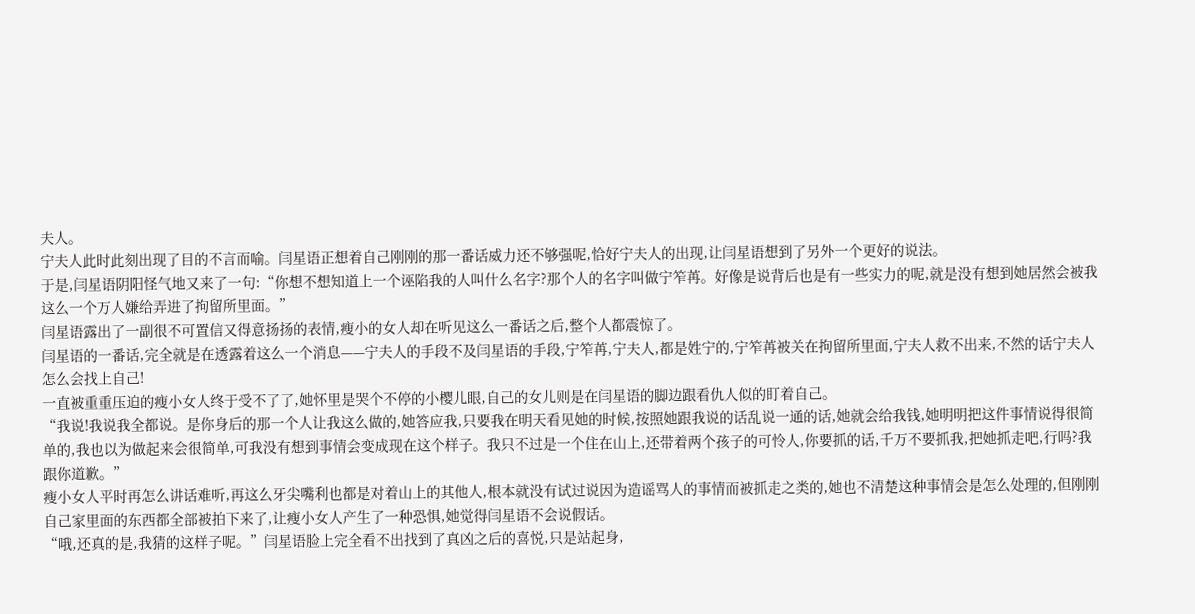夫人。
宁夫人此时此刻出现了目的不言而喻。闫星语正想着自己刚刚的那一番话威力还不够强呢,恰好宁夫人的出现,让闫星语想到了另外一个更好的说法。
于是,闫星语阴阳怪气地又来了一句:“你想不想知道上一个诬陷我的人叫什么名字?那个人的名字叫做宁笮苒。好像是说背后也是有一些实力的呢,就是没有想到她居然会被我这么一个万人嫌给弄进了拘留所里面。”
闫星语露出了一副很不可置信又得意扬扬的表情,瘦小的女人却在听见这么一番话之后,整个人都震惊了。
闫星语的一番话,完全就是在透露着这么一个消息——宁夫人的手段不及闫星语的手段,宁笮苒,宁夫人,都是姓宁的,宁笮苒被关在拘留所里面,宁夫人救不出来,不然的话宁夫人怎么会找上自己!
一直被重重压迫的瘦小女人终于受不了了,她怀里是哭个不停的小樱儿眼,自己的女儿则是在闫星语的脚边跟看仇人似的盯着自己。
“我说!我说我全都说。是你身后的那一个人让我这么做的,她答应我,只要我在明天看见她的时候,按照她跟我说的话乱说一通的话,她就会给我钱,她明明把这件事情说得很简单的,我也以为做起来会很简单,可我没有想到事情会变成现在这个样子。我只不过是一个住在山上,还带着两个孩子的可怜人,你要抓的话,千万不要抓我,把她抓走吧,行吗?我跟你道歉。”
瘦小女人平时再怎么讲话难听,再这么牙尖嘴利也都是对着山上的其他人,根本就没有试过说因为造谣骂人的事情而被抓走之类的,她也不清楚这种事情会是怎么处理的,但刚刚自己家里面的东西都全部被拍下来了,让瘦小女人产生了一种恐惧,她觉得闫星语不会说假话。
“哦,还真的是,我猜的这样子呢。”闫星语脸上完全看不出找到了真凶之后的喜悦,只是站起身,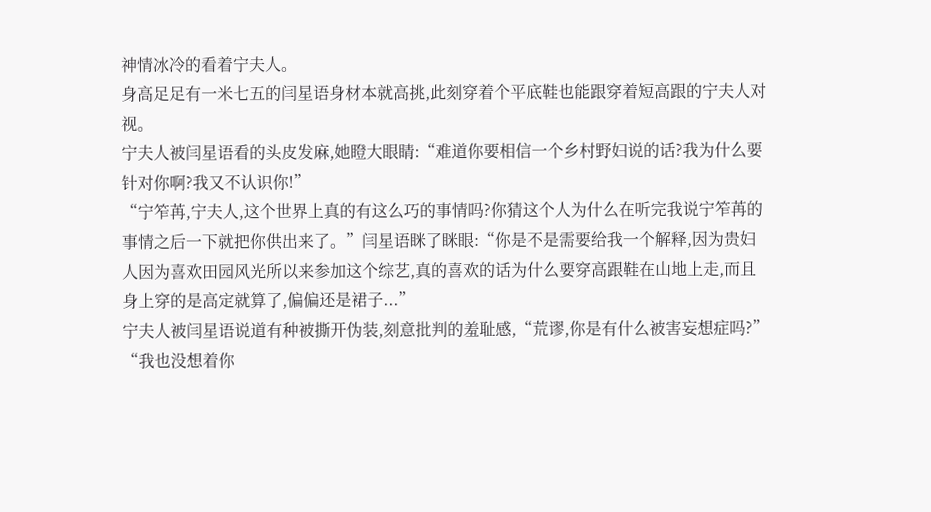神情冰冷的看着宁夫人。
身高足足有一米七五的闫星语身材本就高挑,此刻穿着个平底鞋也能跟穿着短高跟的宁夫人对视。
宁夫人被闫星语看的头皮发麻,她瞪大眼睛:“难道你要相信一个乡村野妇说的话?我为什么要针对你啊?我又不认识你!”
“宁笮苒,宁夫人,这个世界上真的有这么巧的事情吗?你猜这个人为什么在听完我说宁笮苒的事情之后一下就把你供出来了。”闫星语眯了眯眼:“你是不是需要给我一个解释,因为贵妇人因为喜欢田园风光所以来参加这个综艺,真的喜欢的话为什么要穿高跟鞋在山地上走,而且身上穿的是高定就算了,偏偏还是裙子...”
宁夫人被闫星语说道有种被撕开伪装,刻意批判的羞耻感,“荒谬,你是有什么被害妄想症吗?”
“我也没想着你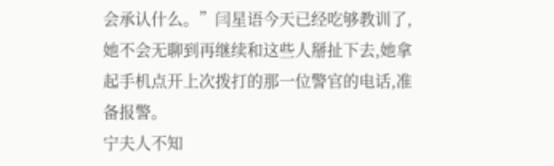会承认什么。”闫星语今天已经吃够教训了,她不会无聊到再继续和这些人掰扯下去,她拿起手机点开上次拨打的那一位警官的电话,准备报警。
宁夫人不知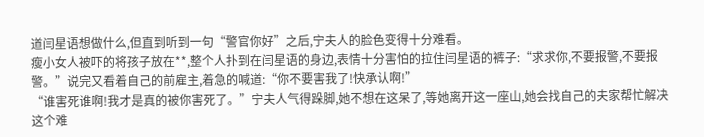道闫星语想做什么,但直到听到一句“警官你好”之后,宁夫人的脸色变得十分难看。
瘦小女人被吓的将孩子放在**,整个人扑到在闫星语的身边,表情十分害怕的拉住闫星语的裤子:“求求你,不要报警,不要报警。”说完又看着自己的前雇主,着急的喊道:“你不要害我了!快承认啊!”
“谁害死谁啊!我才是真的被你害死了。”宁夫人气得跺脚,她不想在这呆了,等她离开这一座山,她会找自己的夫家帮忙解决这个难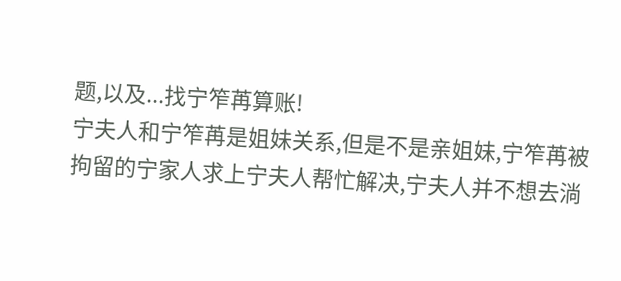题,以及...找宁笮苒算账!
宁夫人和宁笮苒是姐妹关系,但是不是亲姐妹,宁笮苒被拘留的宁家人求上宁夫人帮忙解决,宁夫人并不想去淌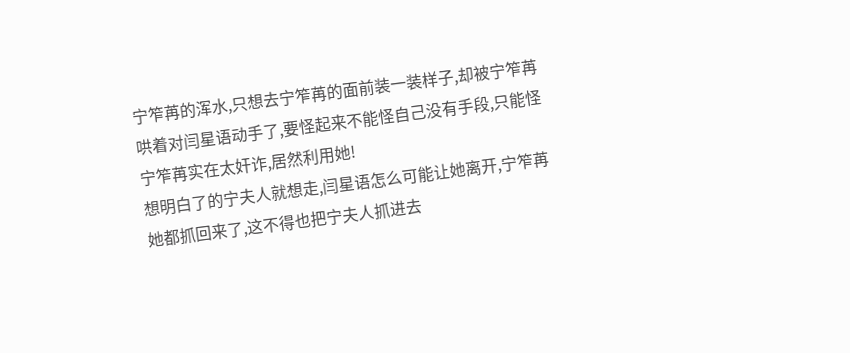宁笮苒的浑水,只想去宁笮苒的面前装一装样子,却被宁笮苒哄着对闫星语动手了,要怪起来不能怪自己没有手段,只能怪宁笮苒实在太奸诈,居然利用她!
想明白了的宁夫人就想走,闫星语怎么可能让她离开,宁笮苒她都抓回来了,这不得也把宁夫人抓进去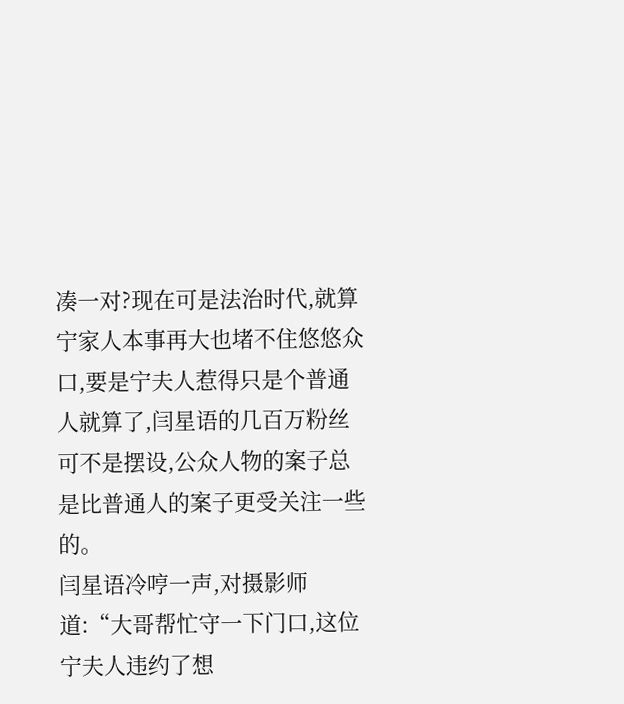凑一对?现在可是法治时代,就算宁家人本事再大也堵不住悠悠众口,要是宁夫人惹得只是个普通人就算了,闫星语的几百万粉丝可不是摆设,公众人物的案子总是比普通人的案子更受关注一些的。
闫星语冷哼一声,对摄影师道:“大哥帮忙守一下门口,这位宁夫人违约了想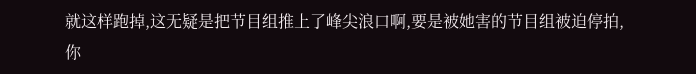就这样跑掉,这无疑是把节目组推上了峰尖浪口啊,要是被她害的节目组被迫停拍,你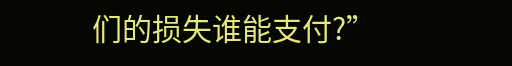们的损失谁能支付?”